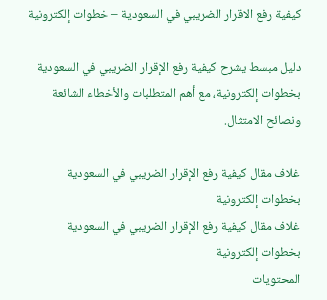كيفية رفع الاقرار الضريبي في السعودية – خطوات إلكترونية

دليل مبسط يشرح كيفية رفع الإقرار الضريبي في السعودية بخطوات إلكترونية، مع أهم المتطلبات والأخطاء الشائعة ونصائح الامتثال.

غلاف مقال كيفية رفع الإقرار الضريبي في السعودية بخطوات إلكترونية
غلاف مقال كيفية رفع الإقرار الضريبي في السعودية بخطوات إلكترونية
المحتويات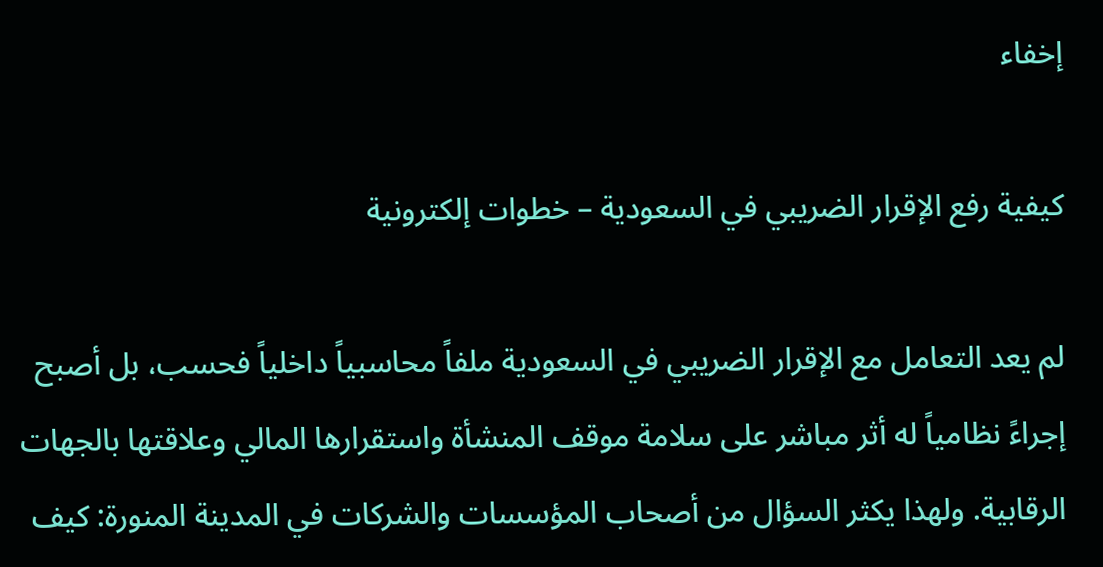إخفاء

كيفية رفع الإقرار الضريبي في السعودية – خطوات إلكترونية

لم يعد التعامل مع الإقرار الضريبي في السعودية ملفاً محاسبياً داخلياً فحسب، بل أصبح إجراءً نظامياً له أثر مباشر على سلامة موقف المنشأة واستقرارها المالي وعلاقتها بالجهات الرقابية. ولهذا يكثر السؤال من أصحاب المؤسسات والشركات في المدينة المنورة: كيف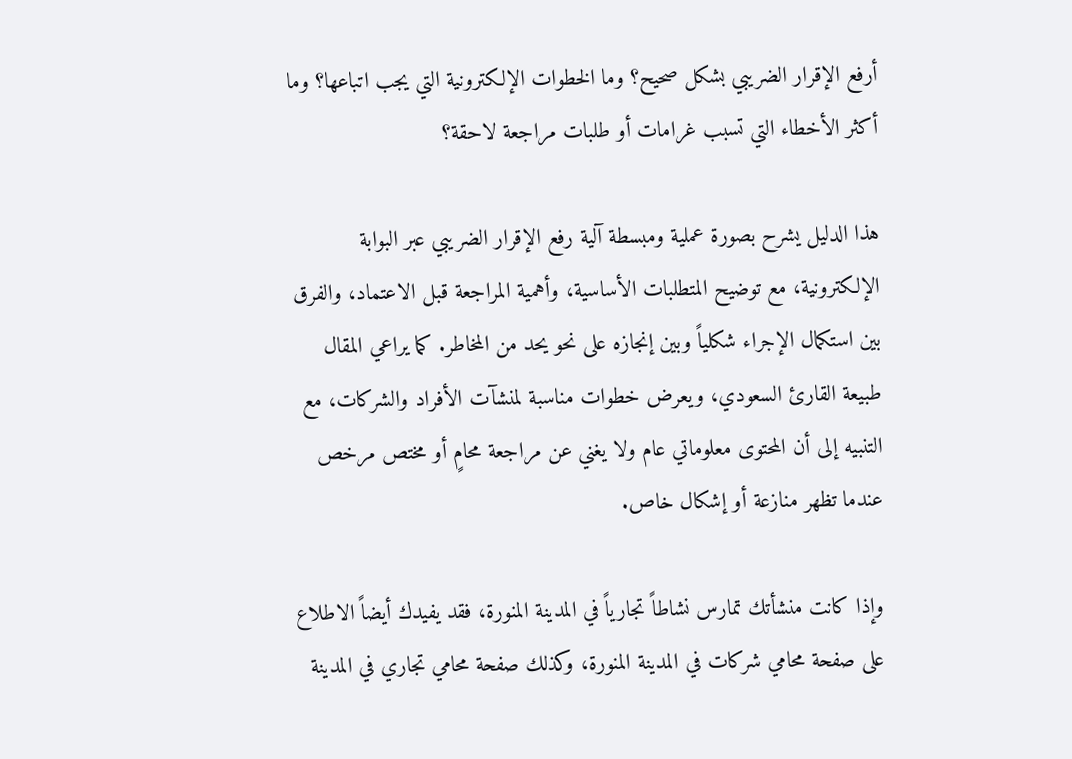أرفع الإقرار الضريبي بشكل صحيح؟ وما الخطوات الإلكترونية التي يجب اتباعها؟ وما أكثر الأخطاء التي تسبب غرامات أو طلبات مراجعة لاحقة؟

هذا الدليل يشرح بصورة عملية ومبسطة آلية رفع الإقرار الضريبي عبر البوابة الإلكترونية، مع توضيح المتطلبات الأساسية، وأهمية المراجعة قبل الاعتماد، والفرق بين استكمال الإجراء شكلياً وبين إنجازه على نحو يحد من المخاطر. كما يراعي المقال طبيعة القارئ السعودي، ويعرض خطوات مناسبة لمنشآت الأفراد والشركات، مع التنبيه إلى أن المحتوى معلوماتي عام ولا يغني عن مراجعة محامٍ أو مختص مرخص عندما تظهر منازعة أو إشكال خاص.

وإذا كانت منشأتك تمارس نشاطاً تجارياً في المدينة المنورة، فقد يفيدك أيضاً الاطلاع على صفحة محامي شركات في المدينة المنورة، وكذلك صفحة محامي تجاري في المدينة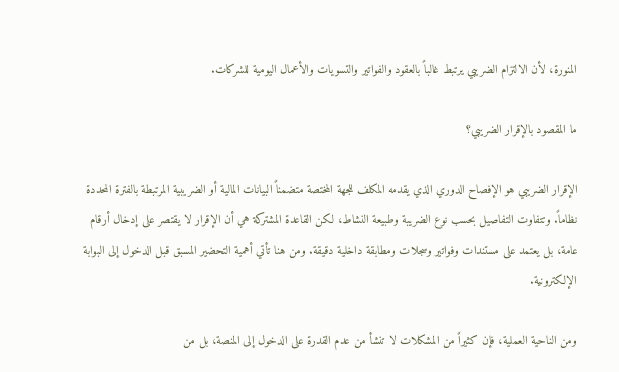المنورة، لأن الالتزام الضريبي يرتبط غالباً بالعقود والفواتير والتسويات والأعمال اليومية للشركات.

ما المقصود بالإقرار الضريبي؟

الإقرار الضريبي هو الإفصاح الدوري الذي يقدمه المكلف للجهة المختصة متضمناً البيانات المالية أو الضريبية المرتبطة بالفترة المحددة نظاماً. وتتفاوت التفاصيل بحسب نوع الضريبة وطبيعة النشاط، لكن القاعدة المشتركة هي أن الإقرار لا يقتصر على إدخال أرقام عامة، بل يعتمد على مستندات وفواتير وسجلات ومطابقة داخلية دقيقة. ومن هنا تأتي أهمية التحضير المسبق قبل الدخول إلى البوابة الإلكترونية.

ومن الناحية العملية، فإن كثيراً من المشكلات لا تنشأ من عدم القدرة على الدخول إلى المنصة، بل من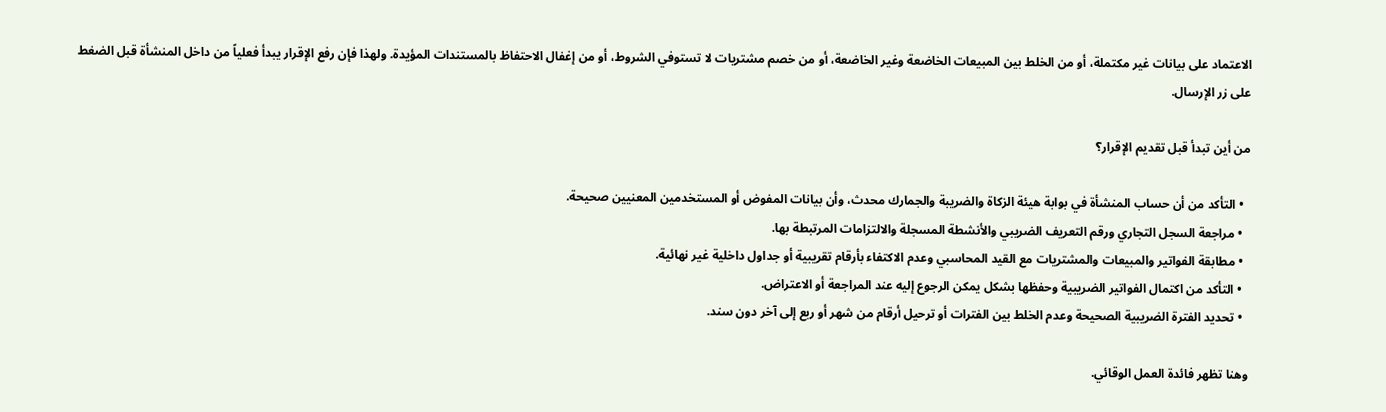الاعتماد على بيانات غير مكتملة، أو من الخلط بين المبيعات الخاضعة وغير الخاضعة، أو من خصم مشتريات لا تستوفي الشروط، أو من إغفال الاحتفاظ بالمستندات المؤيدة. ولهذا فإن رفع الإقرار يبدأ فعلياً من داخل المنشأة قبل الضغط على زر الإرسال.

من أين تبدأ قبل تقديم الإقرار؟

  • التأكد من أن حساب المنشأة في بوابة هيئة الزكاة والضريبة والجمارك محدث، وأن بيانات المفوض أو المستخدمين المعنيين صحيحة.
  • مراجعة السجل التجاري ورقم التعريف الضريبي والأنشطة المسجلة والالتزامات المرتبطة بها.
  • مطابقة الفواتير والمبيعات والمشتريات مع القيد المحاسبي وعدم الاكتفاء بأرقام تقريبية أو جداول داخلية غير نهائية.
  • التأكد من اكتمال الفواتير الضريبية وحفظها بشكل يمكن الرجوع إليه عند المراجعة أو الاعتراض.
  • تحديد الفترة الضريبية الصحيحة وعدم الخلط بين الفترات أو ترحيل أرقام من شهر أو ربع إلى آخر دون سند.

وهنا تظهر فائدة العمل الوقائي.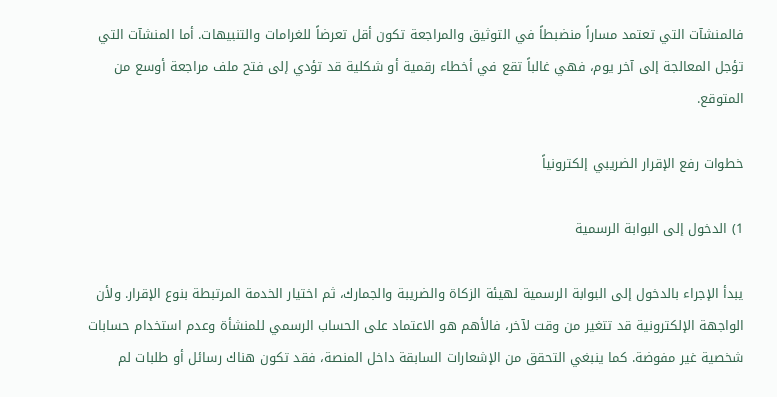فالمنشآت التي تعتمد مساراً منضبطاً في التوثيق والمراجعة تكون أقل تعرضاً للغرامات والتنبيهات. أما المنشآت التي تؤجل المعالجة إلى آخر يوم، فهي غالباً تقع في أخطاء رقمية أو شكلية قد تؤدي إلى فتح ملف مراجعة أوسع من المتوقع.

خطوات رفع الإقرار الضريبي إلكترونياً

1) الدخول إلى البوابة الرسمية

يبدأ الإجراء بالدخول إلى البوابة الرسمية لهيئة الزكاة والضريبة والجمارك، ثم اختيار الخدمة المرتبطة بنوع الإقرار. ولأن الواجهة الإلكترونية قد تتغير من وقت لآخر، فالأهم هو الاعتماد على الحساب الرسمي للمنشأة وعدم استخدام حسابات شخصية غير مفوضة. كما ينبغي التحقق من الإشعارات السابقة داخل المنصة، فقد تكون هناك رسائل أو طلبات لم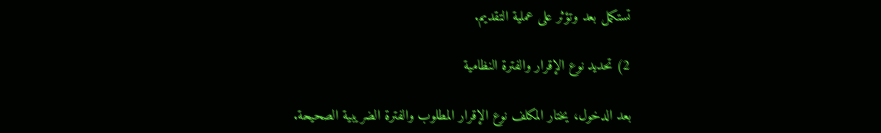تستكمل بعد وتؤثر على عملية التقديم.

2) تحديد نوع الإقرار والفترة النظامية

بعد الدخول، يختار المكلف نوع الإقرار المطلوب والفترة الضريبية الصحيحة.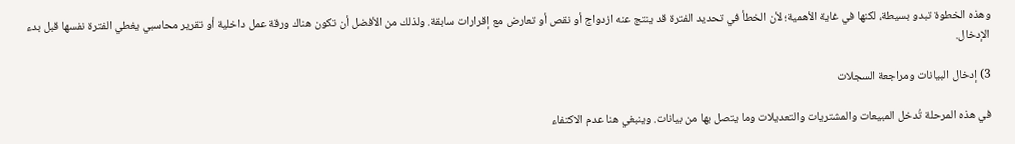وهذه الخطوة تبدو بسيطة، لكنها في غاية الأهمية؛ لأن الخطأ في تحديد الفترة قد ينتج عنه ازدواج أو نقص أو تعارض مع إقرارات سابقة. ولذلك من الأفضل أن تكون هناك ورقة عمل داخلية أو تقرير محاسبي يغطي الفترة نفسها قبل بدء الإدخال.

3) إدخال البيانات ومراجعة السجلات

في هذه المرحلة تُدخل المبيعات والمشتريات والتعديلات وما يتصل بها من بيانات. وينبغي هنا عدم الاكتفاء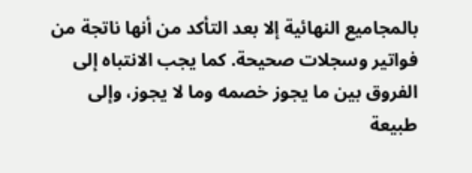بالمجاميع النهائية إلا بعد التأكد من أنها ناتجة من فواتير وسجلات صحيحة. كما يجب الانتباه إلى الفروق بين ما يجوز خصمه وما لا يجوز، وإلى طبيعة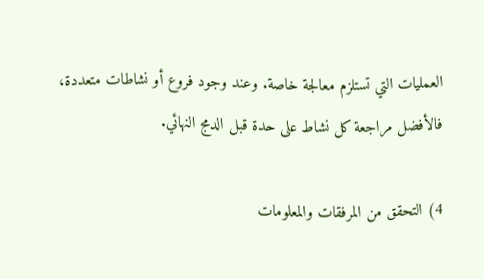العمليات التي تستلزم معالجة خاصة. وعند وجود فروع أو نشاطات متعددة، فالأفضل مراجعة كل نشاط على حدة قبل الدمج النهائي.

4) التحقق من المرفقات والمعلومات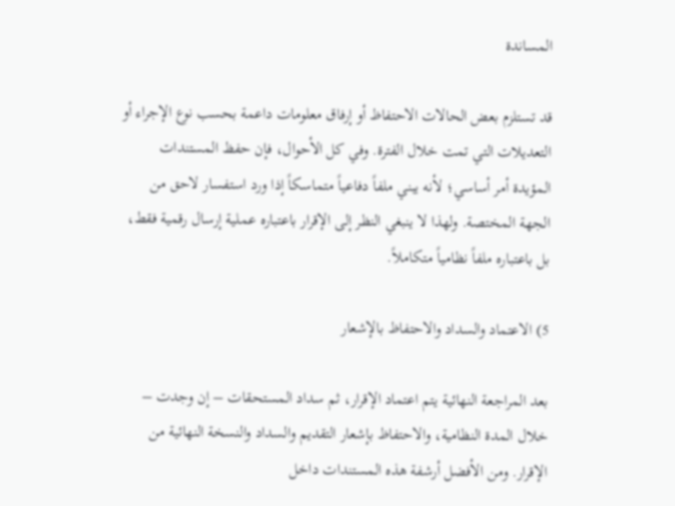المساندة

قد تستلزم بعض الحالات الاحتفاظ أو إرفاق معلومات داعمة بحسب نوع الإجراء أو التعديلات التي تمت خلال الفترة. وفي كل الأحوال، فإن حفظ المستندات المؤيدة أمر أساسي؛ لأنه يبني ملفاً دفاعياً متماسكاً إذا ورد استفسار لاحق من الجهة المختصة. ولهذا لا ينبغي النظر إلى الإقرار باعتباره عملية إرسال رقمية فقط، بل باعتباره ملفاً نظامياً متكاملاً.

5) الاعتماد والسداد والاحتفاظ بالإشعار

بعد المراجعة النهائية يتم اعتماد الإقرار، ثم سداد المستحقات – إن وجدت – خلال المدة النظامية، والاحتفاظ بإشعار التقديم والسداد والنسخة النهائية من الإقرار. ومن الأفضل أرشفة هذه المستندات داخل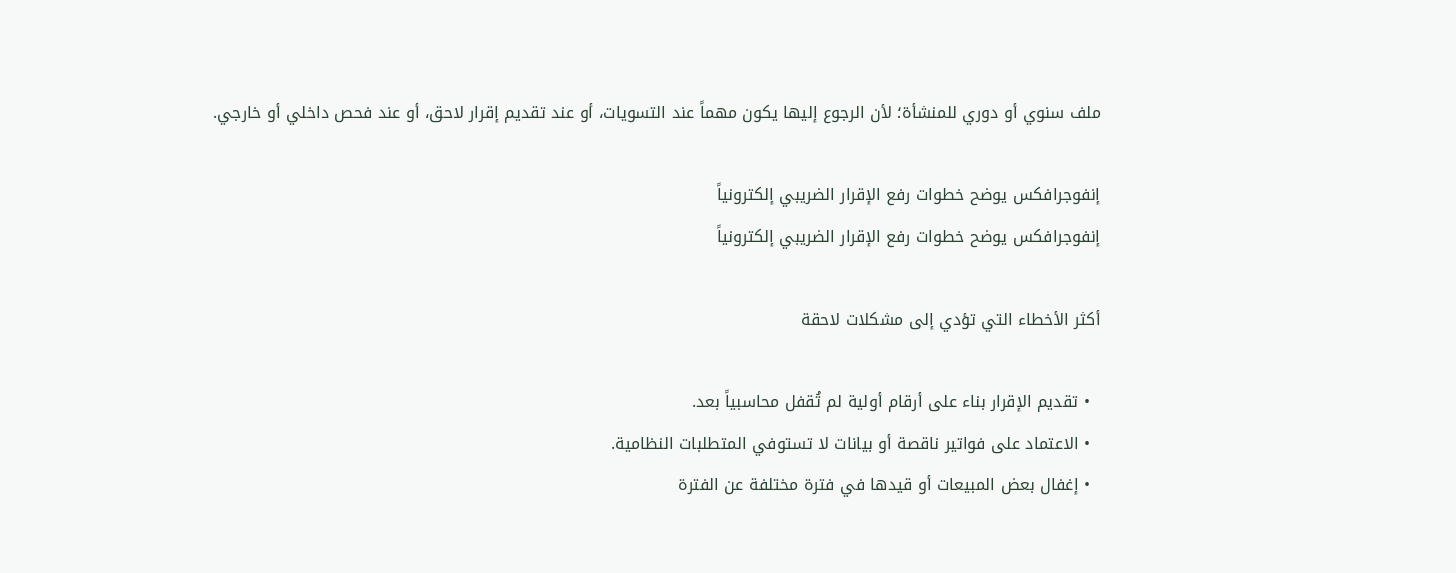ملف سنوي أو دوري للمنشأة؛ لأن الرجوع إليها يكون مهماً عند التسويات، أو عند تقديم إقرار لاحق، أو عند فحص داخلي أو خارجي.

إنفوجرافكس يوضح خطوات رفع الإقرار الضريبي إلكترونياً
إنفوجرافكس يوضح خطوات رفع الإقرار الضريبي إلكترونياً

أكثر الأخطاء التي تؤدي إلى مشكلات لاحقة

  • تقديم الإقرار بناء على أرقام أولية لم تُقفل محاسبياً بعد.
  • الاعتماد على فواتير ناقصة أو بيانات لا تستوفي المتطلبات النظامية.
  • إغفال بعض المبيعات أو قيدها في فترة مختلفة عن الفترة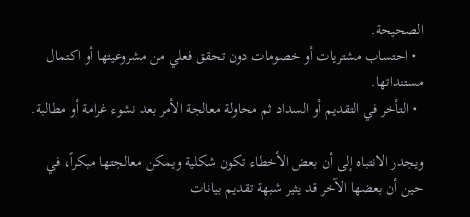الصحيحة.
  • احتساب مشتريات أو خصومات دون تحقق فعلي من مشروعيتها أو اكتمال مستنداتها.
  • التأخر في التقديم أو السداد ثم محاولة معالجة الأمر بعد نشوء غرامة أو مطالبة.

ويجدر الانتباه إلى أن بعض الأخطاء تكون شكلية ويمكن معالجتها مبكراً، في حين أن بعضها الآخر قد يثير شبهة تقديم بيانات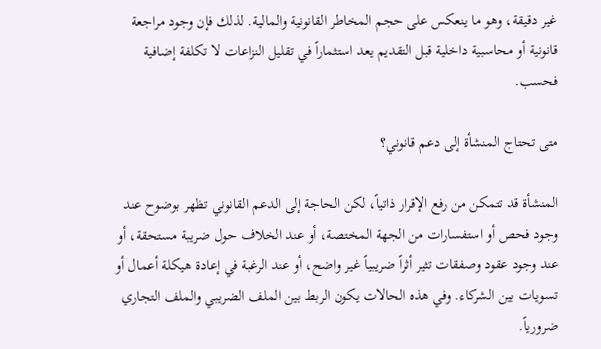غير دقيقة، وهو ما ينعكس على حجم المخاطر القانونية والمالية. لذلك فإن وجود مراجعة قانونية أو محاسبية داخلية قبل التقديم يعد استثماراً في تقليل النزاعات لا تكلفة إضافية فحسب.

متى تحتاج المنشأة إلى دعم قانوني؟

المنشأة قد تتمكن من رفع الإقرار ذاتياً، لكن الحاجة إلى الدعم القانوني تظهر بوضوح عند وجود فحص أو استفسارات من الجهة المختصة، أو عند الخلاف حول ضريبة مستحقة، أو عند وجود عقود وصفقات تثير أثراً ضريبياً غير واضح، أو عند الرغبة في إعادة هيكلة أعمال أو تسويات بين الشركاء. وفي هذه الحالات يكون الربط بين الملف الضريبي والملف التجاري ضرورياً.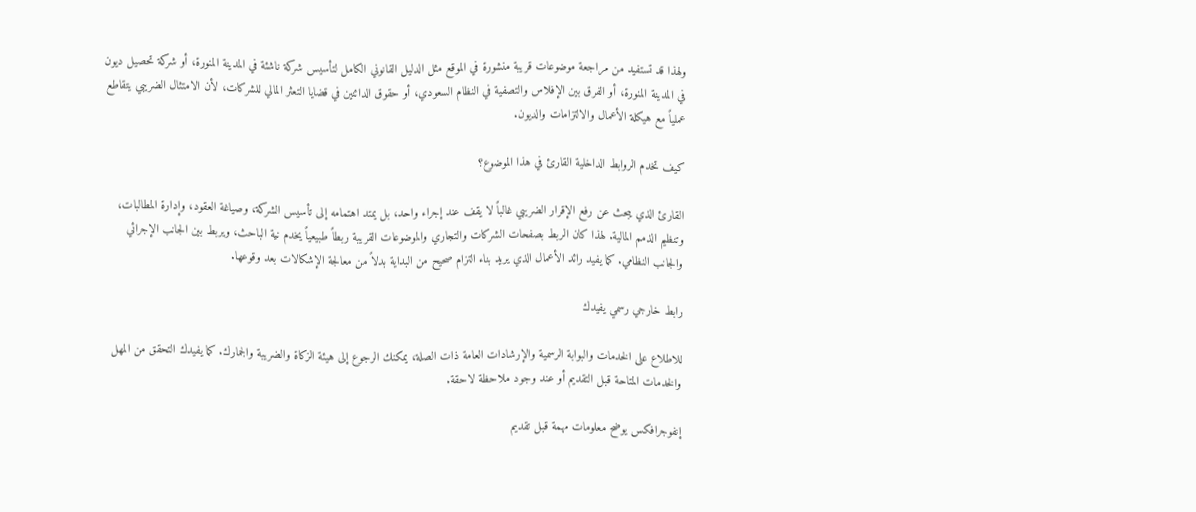ولهذا قد تستفيد من مراجعة موضوعات قريبة منشورة في الموقع مثل الدليل القانوني الكامل لتأسيس شركة ناشئة في المدينة المنورة، أو شركة تحصيل ديون في المدينة المنورة، أو الفرق بين الإفلاس والتصفية في النظام السعودي، أو حقوق الدائنين في قضايا التعثر المالي للشركات، لأن الامتثال الضريبي يتقاطع عملياً مع هيكلة الأعمال والالتزامات والديون.

كيف تخدم الروابط الداخلية القارئ في هذا الموضوع؟

القارئ الذي يبحث عن رفع الإقرار الضريبي غالباً لا يقف عند إجراء واحد، بل يمتد اهتمامه إلى تأسيس الشركة، وصياغة العقود، وإدارة المطالبات، وتنظيم الذمم المالية. لهذا كان الربط بصفحات الشركات والتجاري والموضوعات القريبة ربطاً طبيعياً يخدم نية الباحث، ويربط بين الجانب الإجرائي والجانب النظامي. كما يفيد رائد الأعمال الذي يريد بناء التزام صحيح من البداية بدلاً من معالجة الإشكالات بعد وقوعها.

رابط خارجي رسمي يفيدك

للاطلاع على الخدمات والبوابة الرسمية والإرشادات العامة ذات الصلة، يمكنك الرجوع إلى هيئة الزكاة والضريبة والجمارك. كما يفيدك التحقق من المهل والخدمات المتاحة قبل التقديم أو عند وجود ملاحظة لاحقة.

إنفوجرافكس يوضح معلومات مهمة قبل تقديم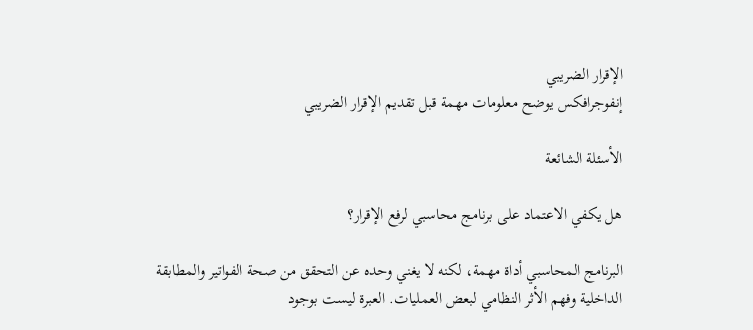الإقرار الضريبي
إنفوجرافكس يوضح معلومات مهمة قبل تقديم الإقرار الضريبي

الأسئلة الشائعة

هل يكفي الاعتماد على برنامج محاسبي لرفع الإقرار؟

البرنامج المحاسبي أداة مهمة، لكنه لا يغني وحده عن التحقق من صحة الفواتير والمطابقة الداخلية وفهم الأثر النظامي لبعض العمليات. العبرة ليست بوجود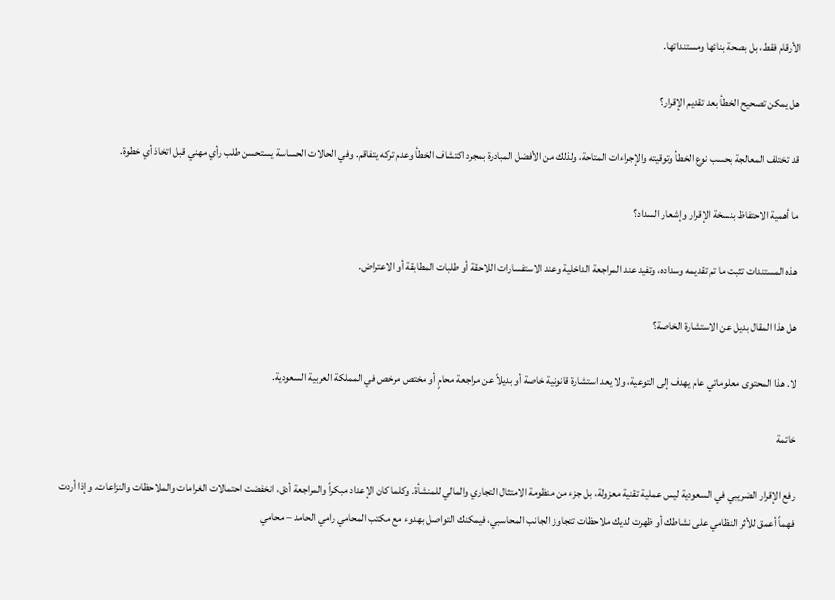الأرقام فقط، بل بصحة بنائها ومستنداتها.

هل يمكن تصحيح الخطأ بعد تقديم الإقرار؟

قد تختلف المعالجة بحسب نوع الخطأ وتوقيته والإجراءات المتاحة، ولذلك من الأفضل المبادرة بمجرد اكتشاف الخطأ وعدم تركه يتفاقم. وفي الحالات الحساسة يستحسن طلب رأي مهني قبل اتخاذ أي خطوة.

ما أهمية الاحتفاظ بنسخة الإقرار وإشعار السداد؟

هذه المستندات تثبت ما تم تقديمه وسداده، وتفيد عند المراجعة الداخلية وعند الاستفسارات اللاحقة أو طلبات المطابقة أو الاعتراض.

هل هذا المقال بديل عن الاستشارة الخاصة؟

لا. هذا المحتوى معلوماتي عام يهدف إلى التوعية، ولا يعد استشارة قانونية خاصة أو بديلاً عن مراجعة محامٍ أو مختص مرخص في المملكة العربية السعودية.

خاتمة

رفع الإقرار الضريبي في السعودية ليس عملية تقنية معزولة، بل جزء من منظومة الامتثال التجاري والمالي للمنشأة. وكلما كان الإعداد مبكراً والمراجعة أدق، انخفضت احتمالات الغرامات والملاحظات والنزاعات. وإذا أردت فهماً أعمق للأثر النظامي على نشاطك أو ظهرت لديك ملاحظات تتجاوز الجانب المحاسبي، فيمكنك التواصل بهدوء مع مكتب المحامي رامي الحامد – محامي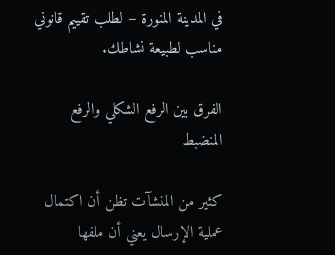في المدينة المنورة – لطلب تقييم قانوني مناسب لطبيعة نشاطك.

الفرق بين الرفع الشكلي والرفع المنضبط

كثير من المنشآت تظن أن اكتمال عملية الإرسال يعني أن ملفها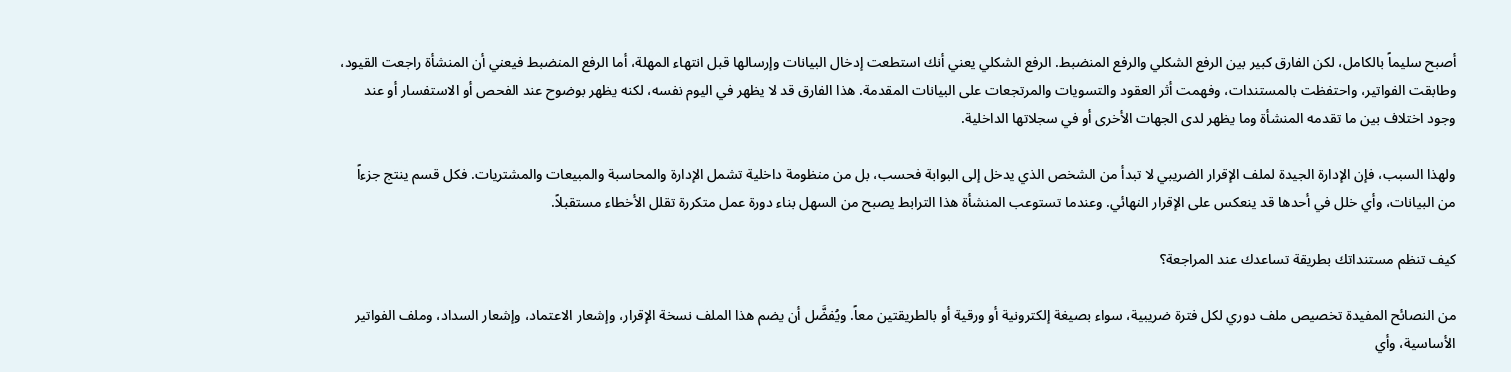أصبح سليماً بالكامل، لكن الفارق كبير بين الرفع الشكلي والرفع المنضبط. الرفع الشكلي يعني أنك استطعت إدخال البيانات وإرسالها قبل انتهاء المهلة، أما الرفع المنضبط فيعني أن المنشأة راجعت القيود، وطابقت الفواتير، واحتفظت بالمستندات، وفهمت أثر العقود والتسويات والمرتجعات على البيانات المقدمة. هذا الفارق قد لا يظهر في اليوم نفسه، لكنه يظهر بوضوح عند الفحص أو الاستفسار أو عند وجود اختلاف بين ما تقدمه المنشأة وما يظهر لدى الجهات الأخرى أو في سجلاتها الداخلية.

ولهذا السبب، فإن الإدارة الجيدة لملف الإقرار الضريبي لا تبدأ من الشخص الذي يدخل إلى البوابة فحسب، بل من منظومة داخلية تشمل الإدارة والمحاسبة والمبيعات والمشتريات. فكل قسم ينتج جزءاً من البيانات، وأي خلل في أحدها قد ينعكس على الإقرار النهائي. وعندما تستوعب المنشأة هذا الترابط يصبح من السهل بناء دورة عمل متكررة تقلل الأخطاء مستقبلاً.

كيف تنظم مستنداتك بطريقة تساعدك عند المراجعة؟

من النصائح المفيدة تخصيص ملف دوري لكل فترة ضريبية، سواء بصيغة إلكترونية أو ورقية أو بالطريقتين معاً. ويُفضَّل أن يضم هذا الملف نسخة الإقرار، وإشعار الاعتماد، وإشعار السداد، وملف الفواتير الأساسية، وأي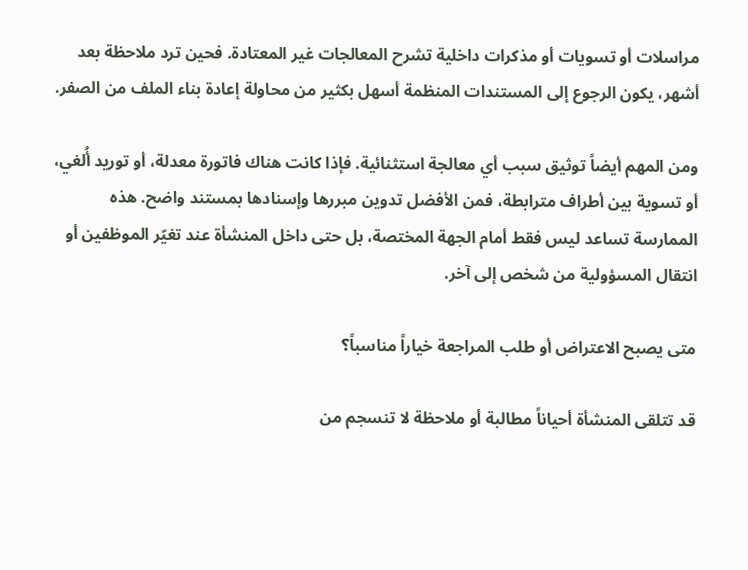مراسلات أو تسويات أو مذكرات داخلية تشرح المعالجات غير المعتادة. فحين ترد ملاحظة بعد أشهر، يكون الرجوع إلى المستندات المنظمة أسهل بكثير من محاولة إعادة بناء الملف من الصفر.

ومن المهم أيضاً توثيق سبب أي معالجة استثنائية. فإذا كانت هناك فاتورة معدلة، أو توريد أُلغي، أو تسوية بين أطراف مترابطة، فمن الأفضل تدوين مبررها وإسنادها بمستند واضح. هذه الممارسة تساعد ليس فقط أمام الجهة المختصة، بل حتى داخل المنشأة عند تغيّر الموظفين أو انتقال المسؤولية من شخص إلى آخر.

متى يصبح الاعتراض أو طلب المراجعة خياراً مناسباً؟

قد تتلقى المنشأة أحياناً مطالبة أو ملاحظة لا تنسجم من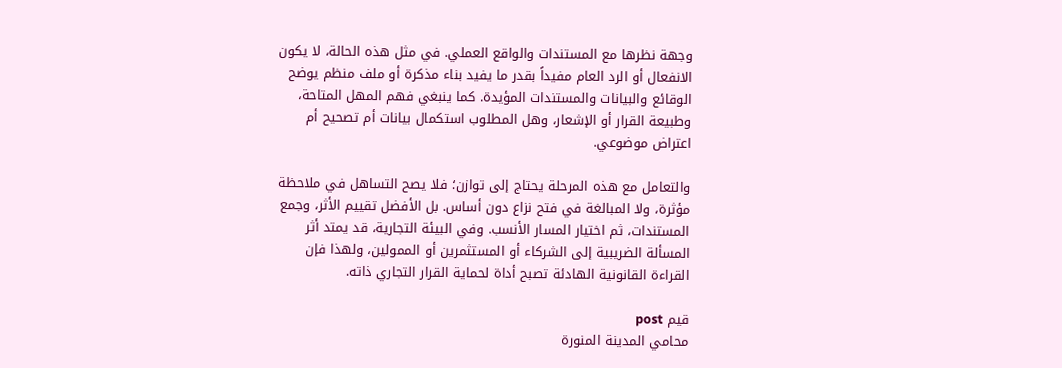وجهة نظرها مع المستندات والواقع العملي. في مثل هذه الحالة، لا يكون الانفعال أو الرد العام مفيداً بقدر ما يفيد بناء مذكرة أو ملف منظم يوضح الوقائع والبيانات والمستندات المؤيدة. كما ينبغي فهم المهل المتاحة، وطبيعة القرار أو الإشعار، وهل المطلوب استكمال بيانات أم تصحيح أم اعتراض موضوعي.

والتعامل مع هذه المرحلة يحتاج إلى توازن؛ فلا يصح التساهل في ملاحظة مؤثرة، ولا المبالغة في فتح نزاع دون أساس. بل الأفضل تقييم الأثر، وجمع المستندات، ثم اختيار المسار الأنسب. وفي البيئة التجارية، قد يمتد أثر المسألة الضريبية إلى الشركاء أو المستثمرين أو الممولين، ولهذا فإن القراءة القانونية الهادئة تصبح أداة لحماية القرار التجاري ذاته.

قيم post
محامي المدينة المنورة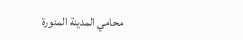محامي المدينة المنورة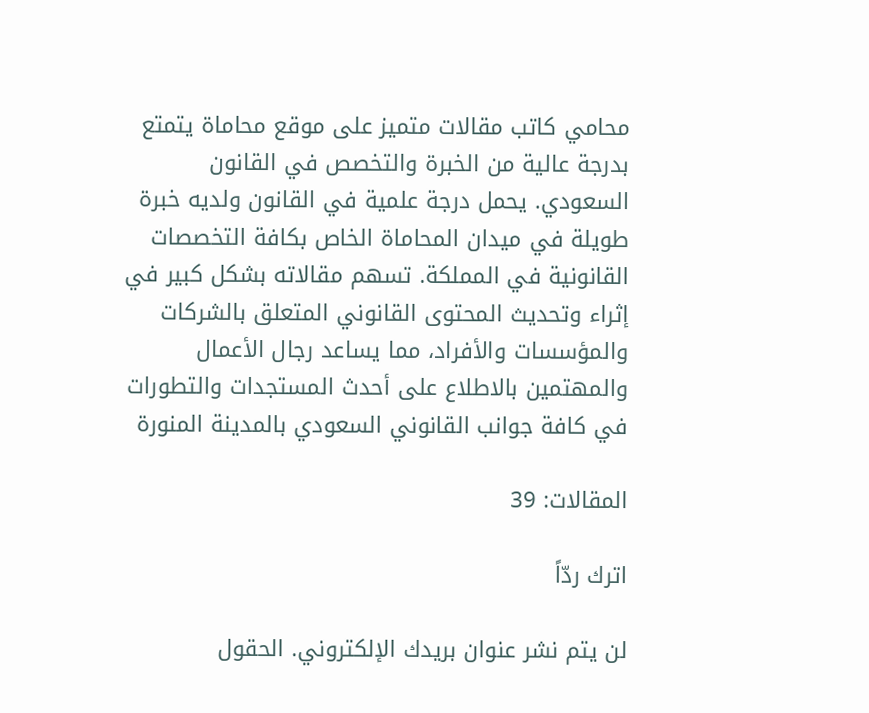محامي كاتب مقالات متميز على موقع محاماة يتمتع بدرجة عالية من الخبرة والتخصص في القانون السعودي. يحمل درجة علمية في القانون ولديه خبرة طويلة في ميدان المحاماة الخاص بكافة التخصصات القانونية في المملكة. تسهم مقالاته بشكل كبير في إثراء وتحديث المحتوى القانوني المتعلق بالشركات والمؤسسات والأفراد، مما يساعد رجال الأعمال والمهتمين بالاطلاع على أحدث المستجدات والتطورات في كافة جوانب القانوني السعودي بالمدينة المنورة

المقالات: 39

اترك ردّاً

لن يتم نشر عنوان بريدك الإلكتروني. الحقول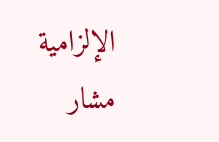الإلزامية مشار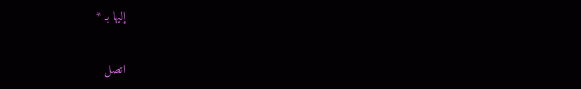إليها بـ *

اتصل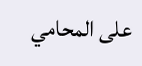على المحامي